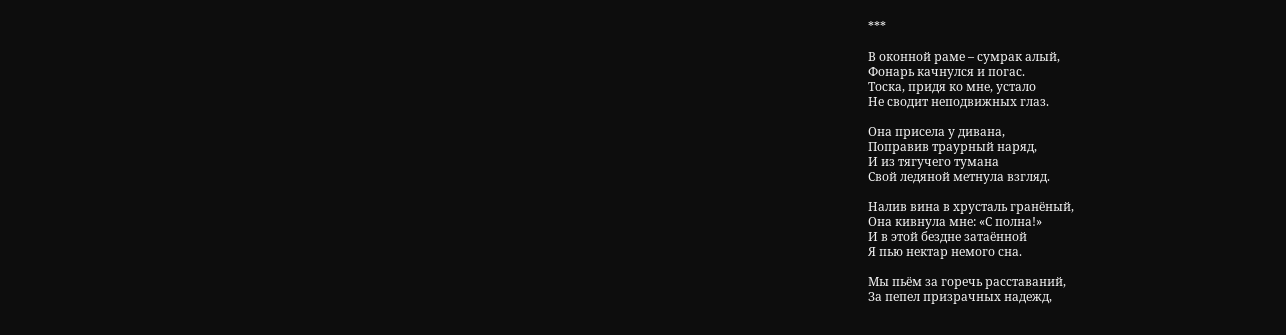***

В оконной раме – сумрак алый,
Фонарь качнулся и погас.
Тоска, придя ко мне, устало
Не сводит неподвижных глаз.

Она присела у дивана,
Поправив траурный наряд,
И из тягучего тумана
Свой ледяной метнула взгляд.

Налив вина в хрусталь гранёный,
Она кивнула мне: «С полна!»
И в этой бездне затаённой
Я пью нектар немого сна.

Мы пьём за горечь расставаний,
За пепел призрачных надежд,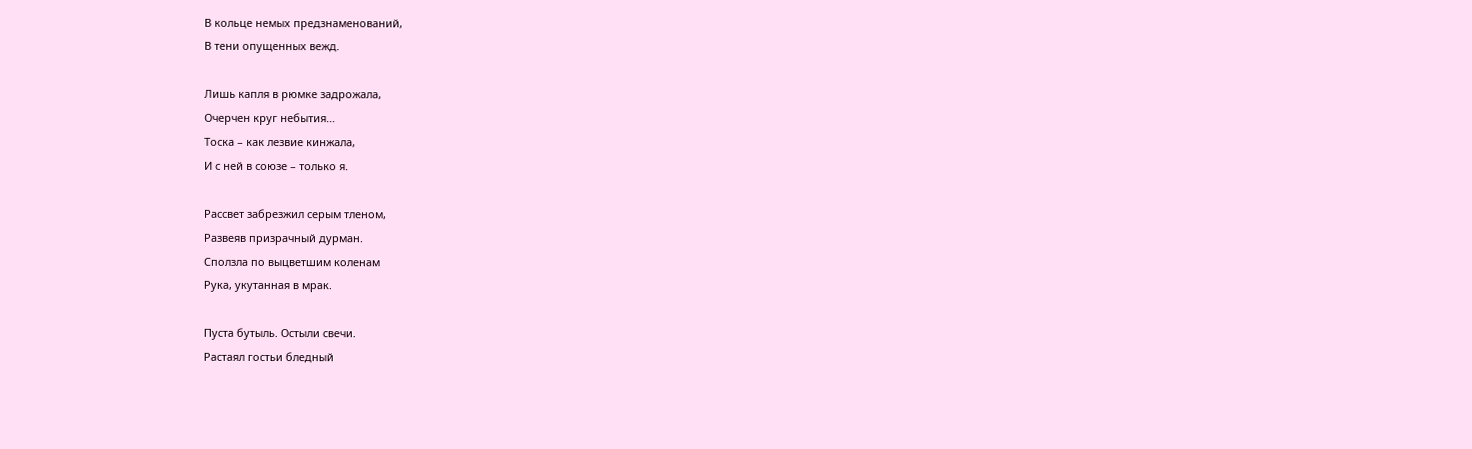В кольце немых предзнаменований,
В тени опущенных вежд.

Лишь капля в рюмке задрожала,
Очерчен круг небытия…
Тоска – как лезвие кинжала,
И с ней в союзе – только я.

Рассвет забрезжил серым тленом,
Развеяв призрачный дурман.
Сползла по выцветшим коленам
Рука, укутанная в мрак.

Пуста бутыль. Остыли свечи.
Растаял гостьи бледный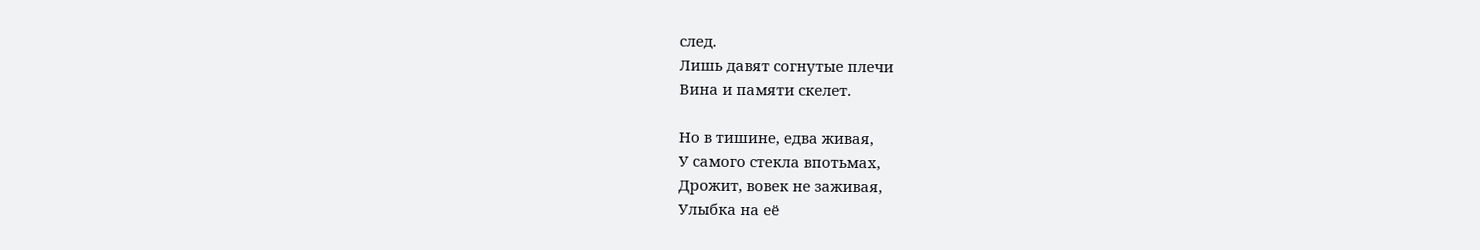след.
Лишь давят согнутые плечи
Вина и памяти скелет.

Но в тишине, едва живая,
У самого стекла впотьмах,
Дрожит, вовек не заживая,
Улыбка на её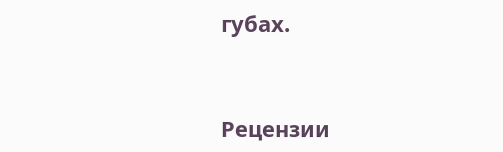губах.


Рецензии